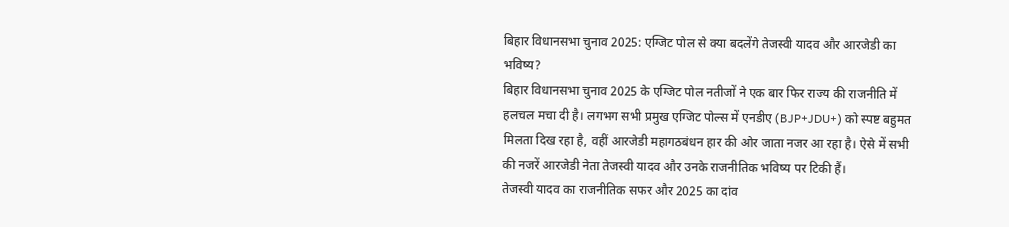बिहार विधानसभा चुनाव 2025: एग्जिट पोल से क्या बदलेंगे तेजस्वी यादव और आरजेडी का भविष्य?
बिहार विधानसभा चुनाव 2025 के एग्जिट पोल नतीजों ने एक बार फिर राज्य की राजनीति में हलचल मचा दी है। लगभग सभी प्रमुख एग्जिट पोल्स में एनडीए (BJP+JDU+) को स्पष्ट बहुमत मिलता दिख रहा है, वहीं आरजेडी महागठबंधन हार की ओर जाता नजर आ रहा है। ऐसे में सभी की नजरें आरजेडी नेता तेजस्वी यादव और उनके राजनीतिक भविष्य पर टिकी हैं।
तेजस्वी यादव का राजनीतिक सफर और 2025 का दांव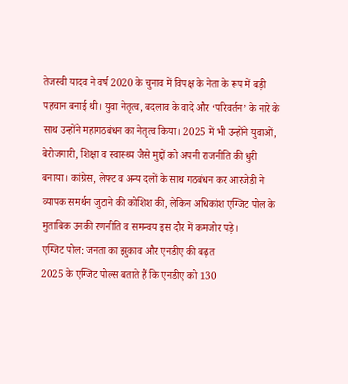तेजस्वी यादव ने वर्ष 2020 के चुनाव में विपक्ष के नेता के रूप में बड़ी पहचान बनाई थी। युवा नेतृत्व, बदलाव के वादे और ‘परिवर्तन’ के नारे के साथ उन्होंने महागठबंधन का नेतृत्व किया। 2025 में भी उन्होंने युवाओं, बेरोजगारी, शिक्षा व स्वास्थ्य जैसे मुद्दों को अपनी राजनीति की धुरी बनाया। कांग्रेस, लेफ्ट व अन्य दलों के साथ गठबंधन कर आरजेडी ने व्यापक समर्थन जुटाने की कोशिश की, लेकिन अधिकांश एग्जिट पोल के मुताबिक उनकी रणनीति व समन्वय इस दौर में कमजोर पड़े।
एग्जिट पोल: जनता का झुकाव और एनडीए की बढ़त
2025 के एग्जिट पोल्स बताते हैं कि एनडीए को 130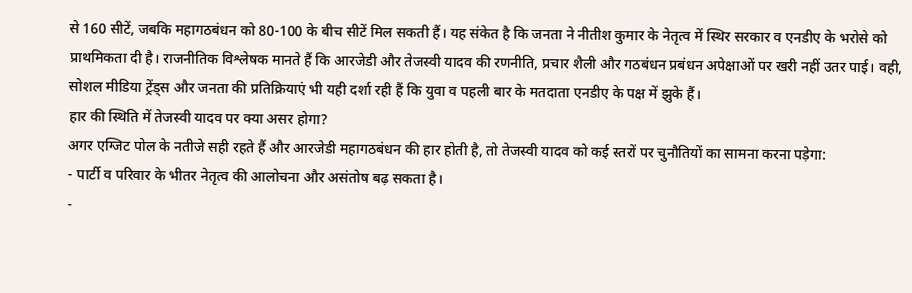से 160 सीटें, जबकि महागठबंधन को 80-100 के बीच सीटें मिल सकती हैं। यह संकेत है कि जनता ने नीतीश कुमार के नेतृत्व में स्थिर सरकार व एनडीए के भरोसे को प्राथमिकता दी है। राजनीतिक विश्लेषक मानते हैं कि आरजेडी और तेजस्वी यादव की रणनीति, प्रचार शैली और गठबंधन प्रबंधन अपेक्षाओं पर खरी नहीं उतर पाई। वही, सोशल मीडिया ट्रेंड्स और जनता की प्रतिक्रियाएं भी यही दर्शा रही हैं कि युवा व पहली बार के मतदाता एनडीए के पक्ष में झुके हैं।
हार की स्थिति में तेजस्वी यादव पर क्या असर होगा?
अगर एग्जिट पोल के नतीजे सही रहते हैं और आरजेडी महागठबंधन की हार होती है, तो तेजस्वी यादव को कई स्तरों पर चुनौतियों का सामना करना पड़ेगा:
- पार्टी व परिवार के भीतर नेतृत्व की आलोचना और असंतोष बढ़ सकता है।
-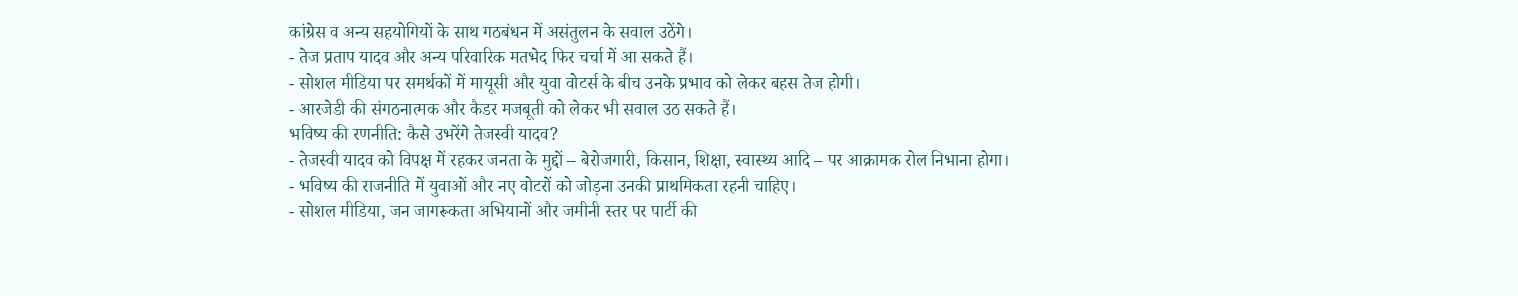कांग्रेस व अन्य सहयोगियों के साथ गठबंधन में असंतुलन के सवाल उठेंगे।
- तेज प्रताप यादव और अन्य परिवारिक मतभेद फिर चर्चा में आ सकते हैं।
- सोशल मीडिया पर समर्थकों में मायूसी और युवा वोटर्स के बीच उनके प्रभाव को लेकर बहस तेज होगी।
- आरजेडी की संगठनात्मक और कैडर मजबूती को लेकर भी सवाल उठ सकते हैं।
भविष्य की रणनीति: कैसे उभरेंगे तेजस्वी यादव?
- तेजस्वी यादव को विपक्ष में रहकर जनता के मुद्दों – बेरोजगारी, किसान, शिक्षा, स्वास्थ्य आदि – पर आक्रामक रोल निभाना होगा।
- भविष्य की राजनीति में युवाओं और नए वोटरों को जोड़ना उनकी प्राथमिकता रहनी चाहिए।
- सोशल मीडिया, जन जागरूकता अभियानों और जमीनी स्तर पर पार्टी की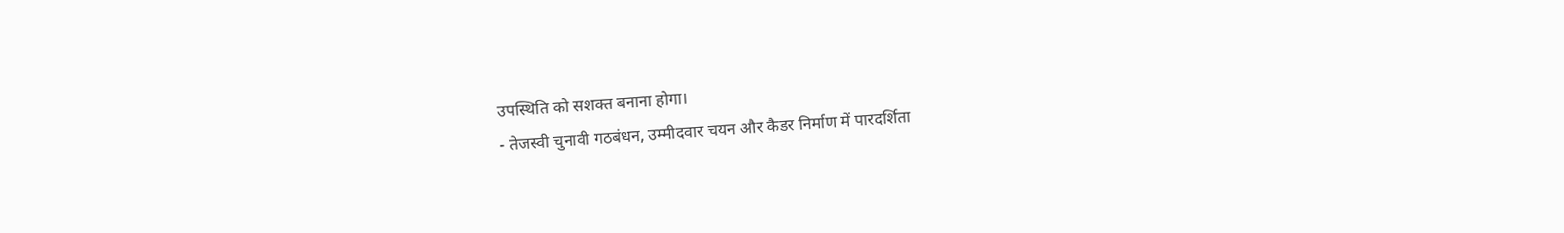उपस्थिति को सशक्त बनाना होगा।
- तेजस्वी चुनावी गठबंधन, उम्मीदवार चयन और कैडर निर्माण में पारदर्शिता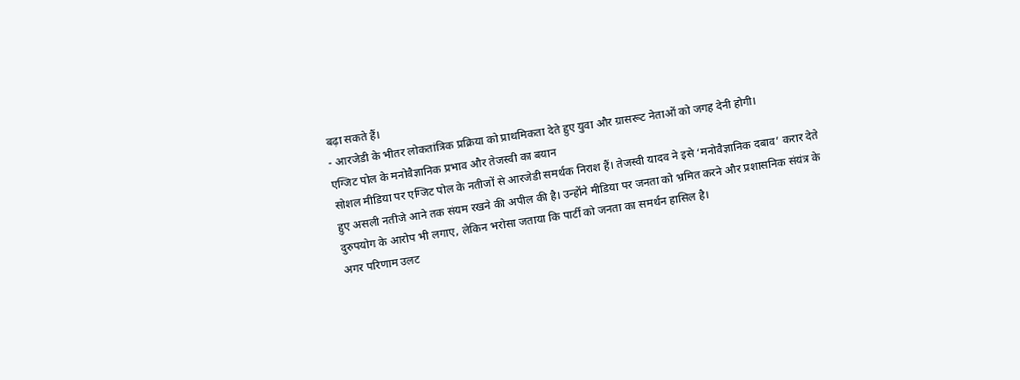बढ़ा सकते हैं।
- आरजेडी के भीतर लोकतांत्रिक प्रक्रिया को प्राथमिकता देते हुए युवा और ग्रासरूट नेताओं को जगह देनी होगी।
एग्जिट पोल के मनोवैज्ञानिक प्रभाव और तेजस्वी का बयान
सोशल मीडिया पर एग्जिट पोल के नतीजों से आरजेडी समर्थक निराश हैं। तेजस्वी यादव ने इसे ‘मनोवैज्ञानिक दबाव’ करार देते हुए असली नतीजे आने तक संयम रखने की अपील की है। उन्होंने मीडिया पर जनता को भ्रमित करने और प्रशासनिक संयंत्र के दुरुपयोग के आरोप भी लगाए, लेकिन भरोसा जताया कि पार्टी को जनता का समर्थन हासिल है।
अगर परिणाम उलट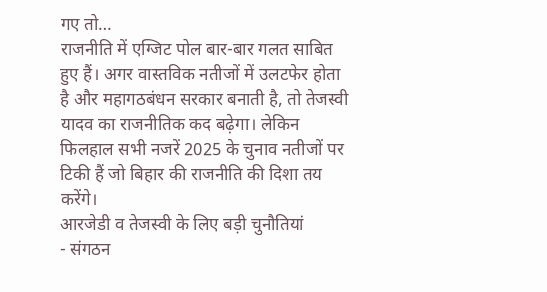गए तो…
राजनीति में एग्जिट पोल बार-बार गलत साबित हुए हैं। अगर वास्तविक नतीजों में उलटफेर होता है और महागठबंधन सरकार बनाती है, तो तेजस्वी यादव का राजनीतिक कद बढ़ेगा। लेकिन फिलहाल सभी नजरें 2025 के चुनाव नतीजों पर टिकी हैं जो बिहार की राजनीति की दिशा तय करेंगे।
आरजेडी व तेजस्वी के लिए बड़ी चुनौतियां
- संगठन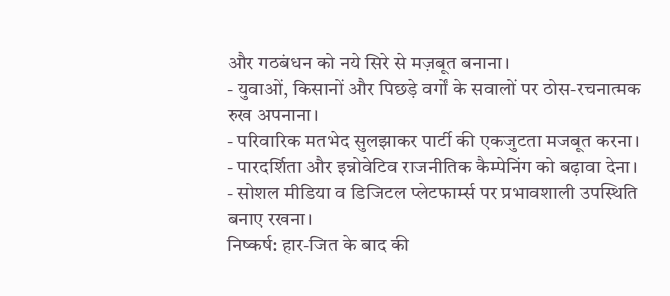और गठबंधन को नये सिरे से मज़बूत बनाना।
- युवाओं, किसानों और पिछड़े वर्गों के सवालों पर ठोस-रचनात्मक रुख अपनाना।
- परिवारिक मतभेद सुलझाकर पार्टी की एकजुटता मजबूत करना।
- पारदर्शिता और इन्नोवेटिव राजनीतिक कैम्पेनिंग को बढ़ावा देना।
- सोशल मीडिया व डिजिटल प्लेटफार्म्स पर प्रभावशाली उपस्थिति बनाए रखना।
निष्कर्ष: हार-जित के बाद की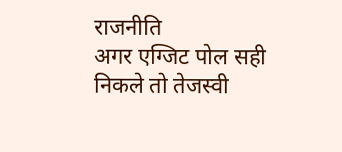राजनीति
अगर एग्जिट पोल सही निकले तो तेजस्वी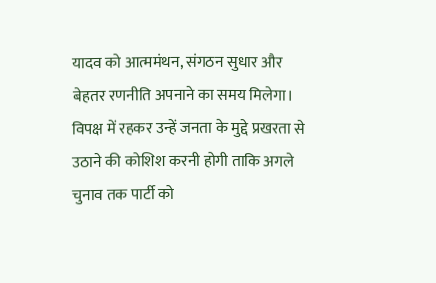यादव को आत्ममंथन, संगठन सुधार और बेहतर रणनीति अपनाने का समय मिलेगा। विपक्ष में रहकर उन्हें जनता के मुद्दे प्रखरता से उठाने की कोशिश करनी होगी ताकि अगले चुनाव तक पार्टी को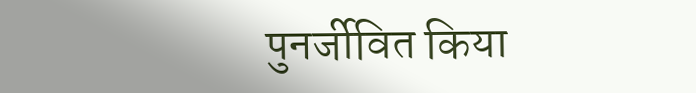पुनर्जीवित किया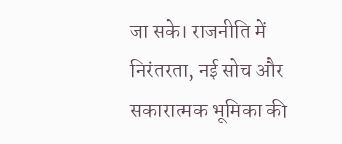जा सके। राजनीति में निरंतरता, नई सोच और सकारात्मक भूमिका की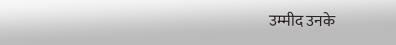उम्मीद उनके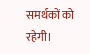समर्थकों को रहेगी।